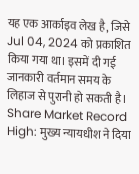यह एक आर्काइव लेख है, जिसे Jul 04, 2024 को प्रकाशित किया गया था। इसमें दी गई जानकारी वर्तमान समय के लिहाज से पुरानी हो सकती है।
Share Market Record High: मुख्य न्यायधीश ने दिया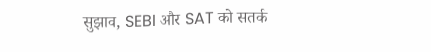सुझाव, SEBI और SAT को सतर्क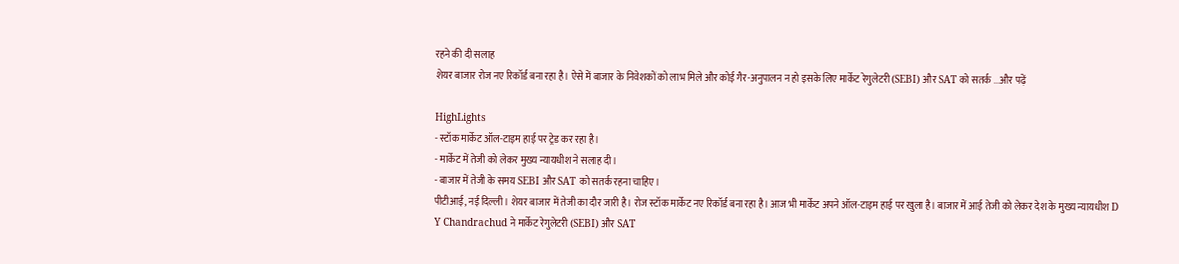रहने की दी सलाह
शेयर बाजार रोज नए रिकॉर्ड बना रहा है। ऐसे में बाजार के निवेशकों को लाभ मिले और कोई गैर-अनुपालन न हो इसके लिए मार्केट रेगुलेटरी (SEBI) और SAT को सतर्क ...और पढ़ें

HighLights
- स्टॉक मार्केट ऑल-टाइम हाई पर ट्रेड कर रहा है।
- मार्केट में तेजी को लेकर मुख्य न्यायधीश ने सलाह दी।
- बाजार में तेजी के समय SEBI और SAT को सतर्क रहना चाहिए।
पीटीआई, नई दिल्ली। शेयर बाजार में तेजी का दौर जारी है। रोज स्टॉक मार्केट नए रिकॉर्ड बना रहा है। आज भी मार्केट अपने ऑल-टाइम हाई पर खुला है। बाजार में आई तेजी को लेकर देश के मुख्य न्यायधीश D Y Chandrachud ने मार्केट रेगुलेटरी (SEBI) और SAT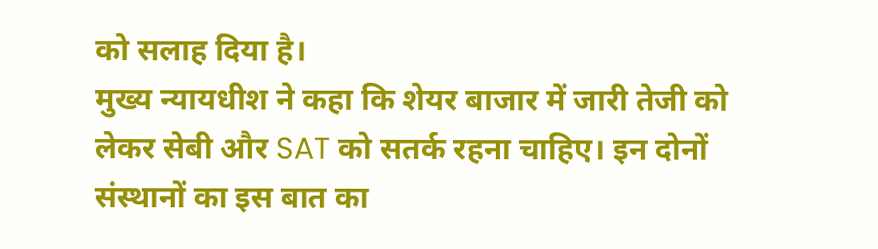को सलाह दिया है।
मुख्य न्यायधीश ने कहा कि शेयर बाजार में जारी तेजी को लेकर सेबी और SAT को सतर्क रहना चाहिए। इन दोनों संस्थानों का इस बात का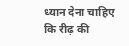ध्यान देना चाहिए कि रीढ़ की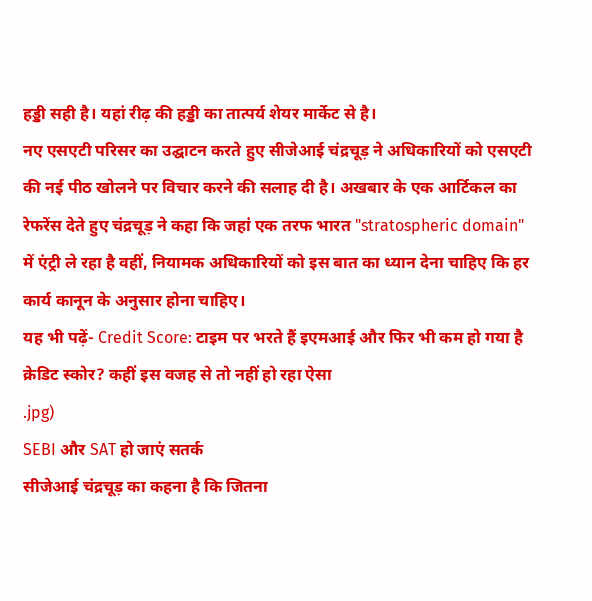हड्डी सही है। यहां रीढ़ की हड्डी का तात्पर्य शेयर मार्केट से है।
नए एसएटी परिसर का उद्घाटन करते हुए सीजेआई चंद्रचूड़ ने अधिकारियों को एसएटी की नई पीठ खोलने पर विचार करने की सलाह दी है। अखबार के एक आर्टिकल का रेफरेंस देते हुए चंद्रचूड़ ने कहा कि जहां एक तरफ भारत "stratospheric domain" में एंट्री ले रहा है वहीं, नियामक अधिकारियों को इस बात का ध्यान देना चाहिए कि हर कार्य कानून के अनुसार होना चाहिए।
यह भी पढ़ें- Credit Score: टाइम पर भरते हैं इएमआई और फिर भी कम हो गया है क्रेडिट स्कोर? कहीं इस वजह से तो नहीं हो रहा ऐसा
.jpg)
SEBI और SAT हो जाएं सतर्क
सीजेआई चंद्रचूड़ का कहना है कि जितना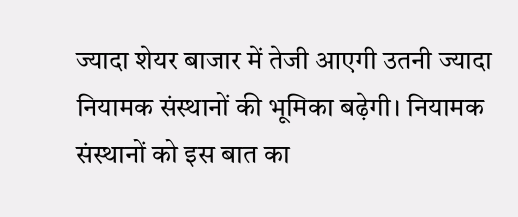ज्यादा शेयर बाजार में तेजी आएगी उतनी ज्यादा नियामक संस्थानों की भूमिका बढ़ेगी। नियामक संस्थानों को इस बात का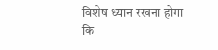विशेष ध्यान रखना होगा कि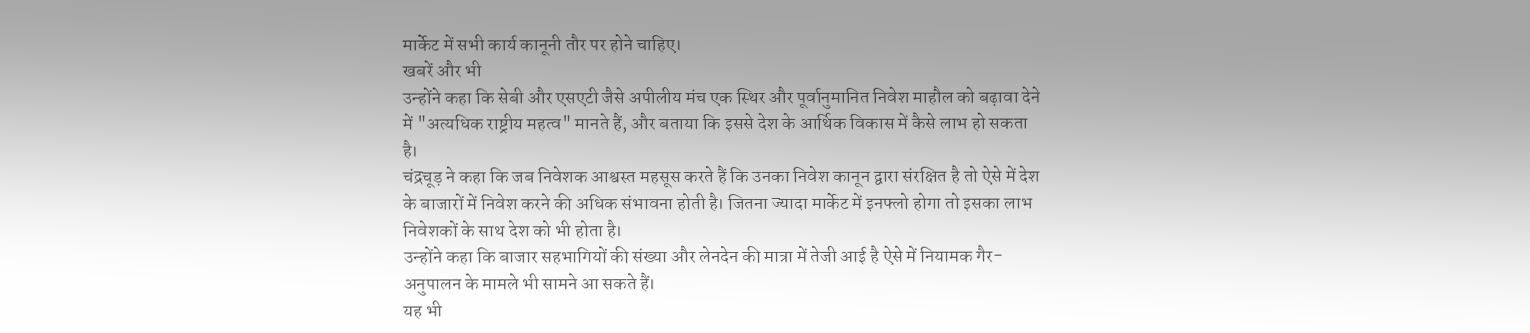मार्केट में सभी कार्य कानूनी तौर पर होने चाहिए।
खबरें और भी
उन्होंने कहा कि सेबी और एसएटी जैसे अपीलीय मंच एक स्थिर और पूर्वानुमानित निवेश माहौल को बढ़ावा देने में "अत्यधिक राष्ट्रीय महत्व" मानते हैं, और बताया कि इससे देश के आर्थिक विकास में कैसे लाभ हो सकता है।
चंद्रचूड़ ने कहा कि जब निवेशक आश्वस्त महसूस करते हैं कि उनका निवेश कानून द्वारा संरक्षित है तो ऐसे में देश के बाजारों में निवेश करने की अधिक संभावना होती है। जितना ज्यादा मार्केट में इनफ्लो होगा तो इसका लाभ निवेशकों के साथ देश को भी होता है।
उन्होंने कहा कि बाजार सहभागियों की संख्या और लेनदेन की मात्रा में तेजी आई है ऐसे में नियामक गैर-अनुपालन के मामले भी सामने आ सकते हैं।
यह भी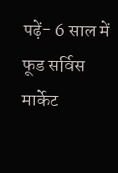पढ़ें- 6 साल में फूड सर्विस मार्केट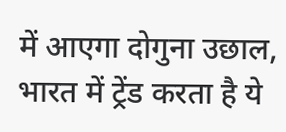में आएगा दोगुना उछाल, भारत में ट्रेंड करता है ये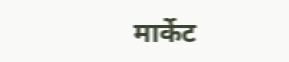मार्केट